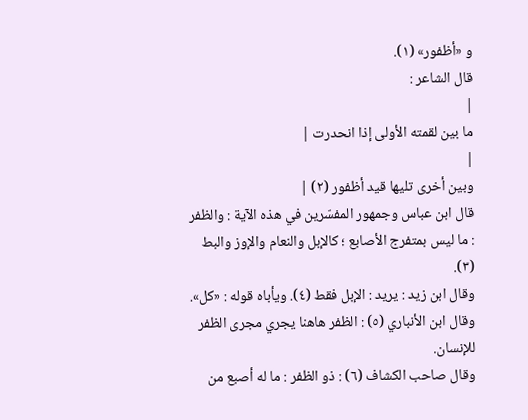و «أظفور» (١).
قال الشاعر :
|
ما بين لقمته الأولى إذا انحدرت |
|
وبين أخرى تليها قيد أظفور (٢) |
قال ابن عباس وجمهور المفسّرين في هذه الآية : والظفر : ما ليس بمتفرج الأصابع ؛ كالإبل والنعام والإوز والبط (٣).
وقال ابن زيد : يريد : الإبل فقط (٤). ويأباه قوله : «كل».
وقال ابن الأنباري (٥) : الظفر هاهنا يجري مجرى الظفر للإنسان.
وقال صاحب الكشاف (٦) : ذو الظفر : ما له أصبع من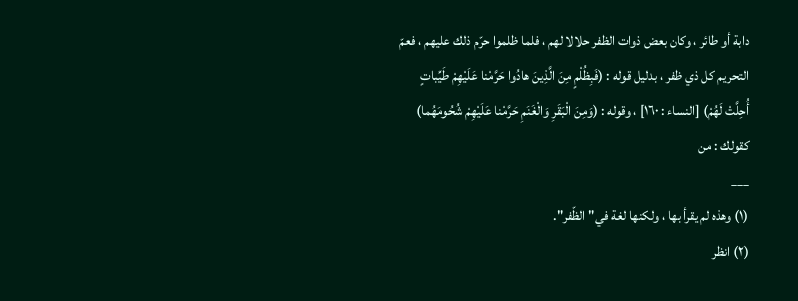دابة أو طائر ، وكان بعض ذوات الظفر حلالا لهم ، فلما ظلموا حرّم ذلك عليهم ، فعمّ التحريم كل ذي ظفر ، بدليل قوله : (فَبِظُلْمٍ مِنَ الَّذِينَ هادُوا حَرَّمْنا عَلَيْهِمْ طَيِّباتٍ أُحِلَّتْ لَهُمْ) [النساء : ١٦٠] ، وقوله : (وَمِنَ الْبَقَرِ وَالْغَنَمِ حَرَّمْنا عَلَيْهِمْ شُحُومَهُما) كقولك : من
___
(١) وهذه لم يقرأ بها ، ولكنها لغة في" الظّفر".
(٢) انظر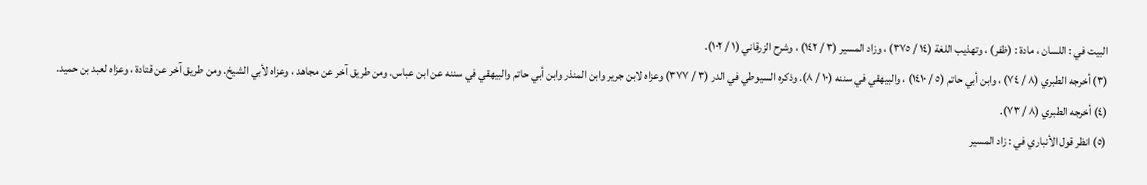البيت في : اللسان ، مادة : (ظفر) ، وتهذيب اللغة (١٤ / ٣٧٥) ، وزاد المسير (٣ / ١٤٢) ، وشرح الزرقاني (١ / ١٠٢).
(٣) أخرجه الطبري (٨ / ٧٤) ، وابن أبي حاتم (٥ / ١٤١٠) ، والبيهقي في سننه (١٠ / ٨). وذكره السيوطي في الدر (٣ / ٣٧٧) وعزاه لابن جرير وابن المنذر وابن أبي حاتم والبيهقي في سننه عن ابن عباس. ومن طريق آخر عن مجاهد ، وعزاه لأبي الشيخ. ومن طريق آخر عن قتادة ، وعزاه لعبد بن حميد.
(٤) أخرجه الطبري (٨ / ٧٣).
(٥) انظر قول الأنباري في : زاد المسير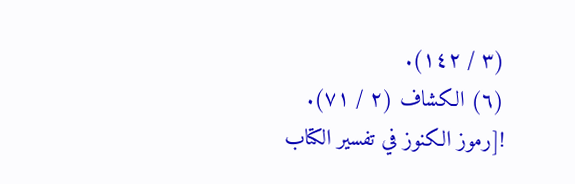(٣ / ١٤٢).
(٦) الكشاف (٢ / ٧١).
![رموز الكنوز في تفسير الكتاب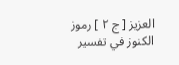العزيز [ ج ٢ ] رموز الكنوز في تفسير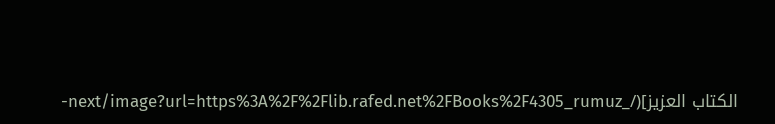الكتاب العزيز](/_next/image?url=https%3A%2F%2Flib.rafed.net%2FBooks%2F4305_rumuz-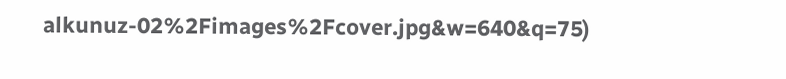alkunuz-02%2Fimages%2Fcover.jpg&w=640&q=75)